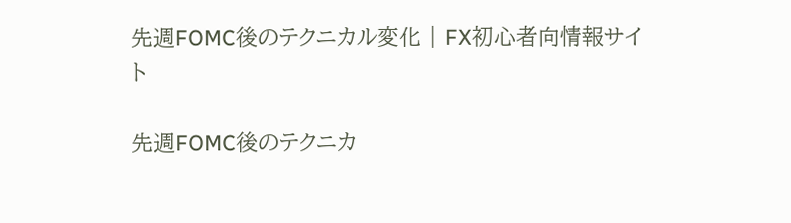先週FOMC後のテクニカル変化 | FX初心者向情報サイト

先週FOMC後のテクニカ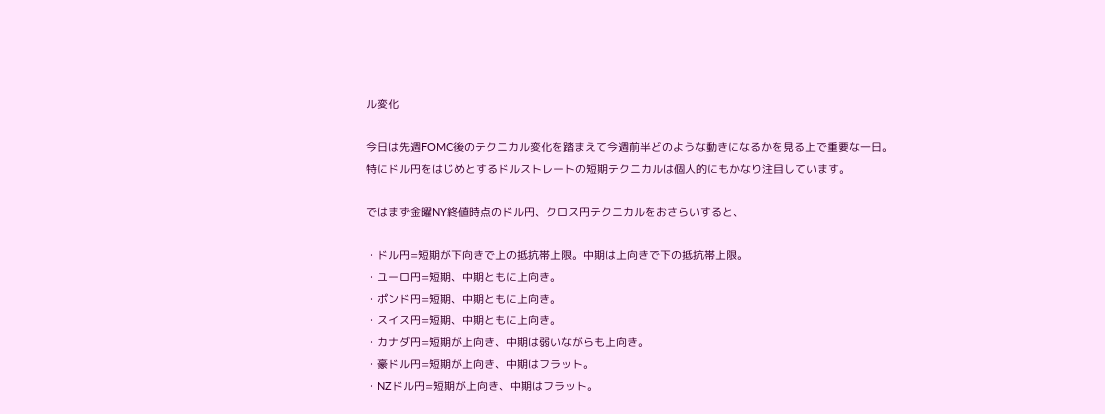ル変化

今日は先週FOMC後のテクニカル変化を踏まえて今週前半どのような動きになるかを見る上で重要な一日。
特にドル円をはじめとするドルストレートの短期テクニカルは個人的にもかなり注目しています。

ではまず金曜NY終値時点のドル円、クロス円テクニカルをおさらいすると、

・ドル円=短期が下向きで上の抵抗帯上限。中期は上向きで下の抵抗帯上限。
・ユーロ円=短期、中期ともに上向き。
・ポンド円=短期、中期ともに上向き。
・スイス円=短期、中期ともに上向き。
・カナダ円=短期が上向き、中期は弱いながらも上向き。
・豪ドル円=短期が上向き、中期はフラット。
・NZドル円=短期が上向き、中期はフラット。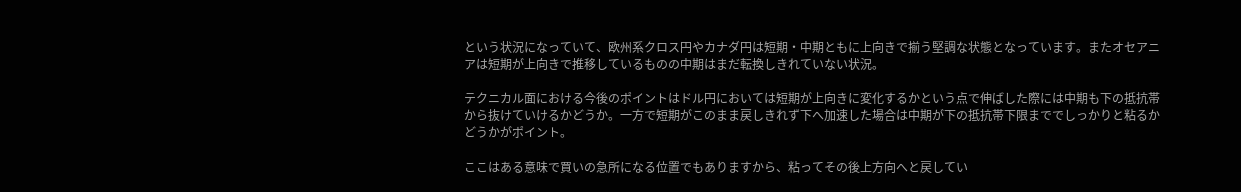という状況になっていて、欧州系クロス円やカナダ円は短期・中期ともに上向きで揃う堅調な状態となっています。またオセアニアは短期が上向きで推移しているものの中期はまだ転換しきれていない状況。

テクニカル面における今後のポイントはドル円においては短期が上向きに変化するかという点で伸ばした際には中期も下の抵抗帯から抜けていけるかどうか。一方で短期がこのまま戻しきれず下へ加速した場合は中期が下の抵抗帯下限まででしっかりと粘るかどうかがポイント。

ここはある意味で買いの急所になる位置でもありますから、粘ってその後上方向へと戻してい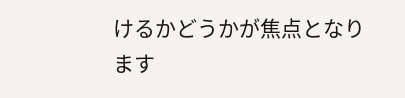けるかどうかが焦点となります